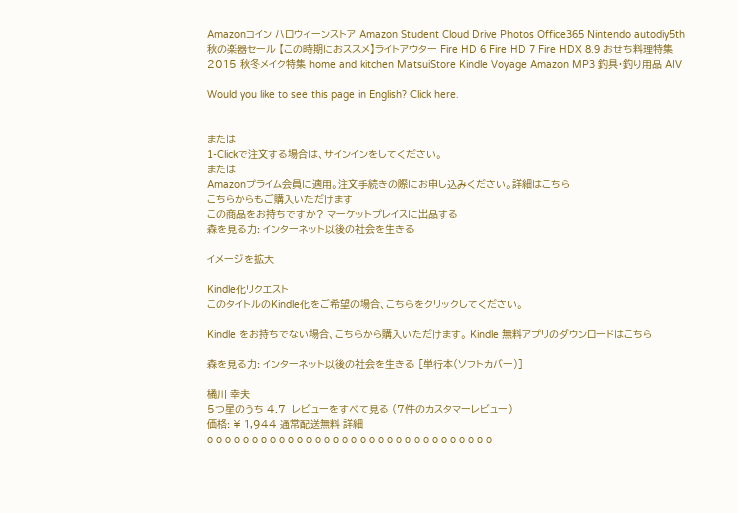Amazonコイン ハロウィーンストア Amazon Student Cloud Drive Photos Office365 Nintendo autodiy5th 秋の楽器セール 【この時期におススメ】ライトアウター Fire HD 6 Fire HD 7 Fire HDX 8.9 おせち料理特集2015 秋冬メイク特集 home and kitchen MatsuiStore Kindle Voyage Amazon MP3 釣具・釣り用品 AIV

Would you like to see this page in English? Click here.


または
1-Clickで注文する場合は、サインインをしてください。
または
Amazonプライム会員に適用。注文手続きの際にお申し込みください。詳細はこちら
こちらからもご購入いただけます
この商品をお持ちですか? マーケットプレイスに出品する
森を見る力: インターネット以後の社会を生きる

イメージを拡大

Kindle化リクエスト
このタイトルのKindle化をご希望の場合、こちらをクリックしてください。

Kindle をお持ちでない場合、こちらから購入いただけます。 Kindle 無料アプリのダウンロードはこちら

森を見る力: インターネット以後の社会を生きる [単行本(ソフトカバー)]

橘川 幸夫
5つ星のうち 4.7  レビューをすべて見る (7件のカスタマーレビュー)
価格: ¥ 1,944 通常配送無料 詳細
o o o o o o o o o o o o o o o o o o o o o o o o o o o o o o o o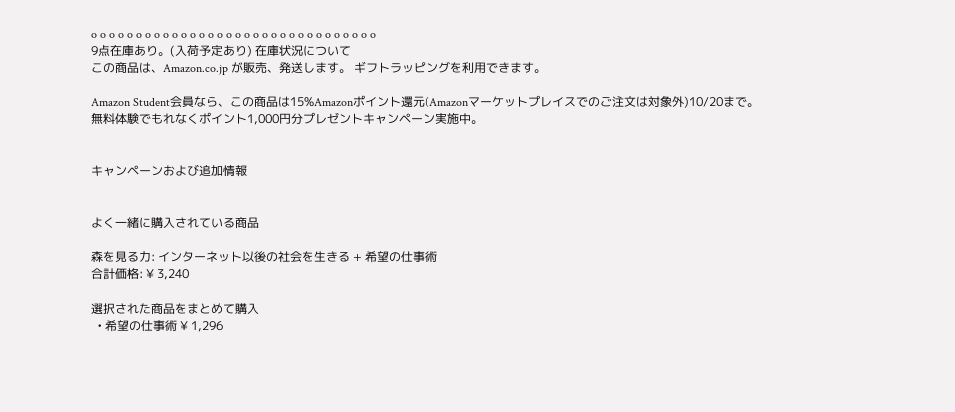o o o o o o o o o o o o o o o o o o o o o o o o o o o o o o o o
9点在庫あり。(入荷予定あり) 在庫状況について
この商品は、Amazon.co.jp が販売、発送します。 ギフトラッピングを利用できます。

Amazon Student会員なら、この商品は15%Amazonポイント還元(Amazonマーケットプレイスでのご注文は対象外)10/20まで。
無料体験でもれなくポイント1,000円分プレゼントキャンペーン実施中。


キャンペーンおよび追加情報


よく一緒に購入されている商品

森を見る力: インターネット以後の社会を生きる + 希望の仕事術
合計価格: ¥ 3,240

選択された商品をまとめて購入
  • 希望の仕事術 ¥ 1,296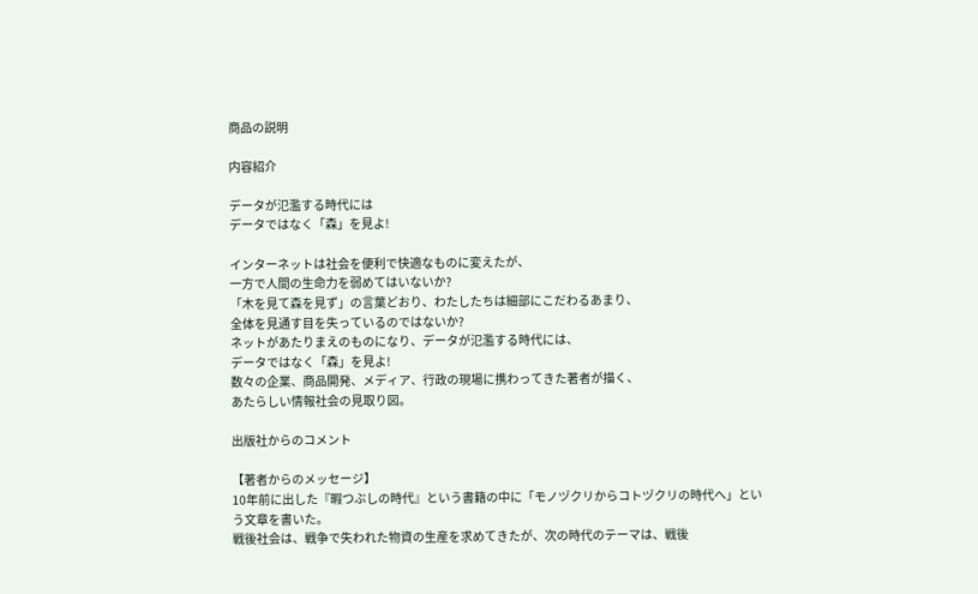商品の説明

内容紹介

データが氾濫する時代には
データではなく「森」を見よ!

インターネットは社会を便利で快適なものに変えたが、
一方で人間の生命力を弱めてはいないか?
「木を見て森を見ず」の言葉どおり、わたしたちは細部にこだわるあまり、
全体を見通す目を失っているのではないか?
ネットがあたりまえのものになり、データが氾濫する時代には、
データではなく「森」を見よ!
数々の企業、商品開発、メディア、行政の現場に携わってきた著者が描く、
あたらしい情報社会の見取り図。

出版社からのコメント

【著者からのメッセージ】
10年前に出した『暇つぶしの時代』という書籍の中に「モノヅクリからコトヅクリの時代へ」という文章を書いた。
戦後社会は、戦争で失われた物資の生産を求めてきたが、次の時代のテーマは、戦後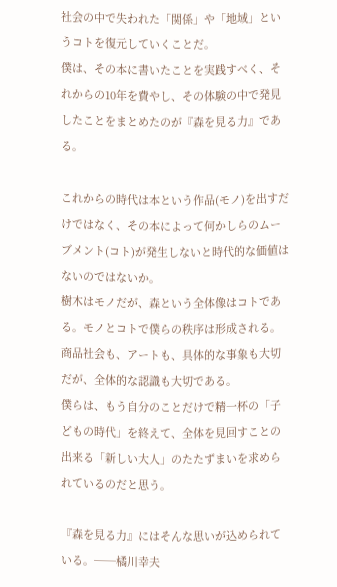社会の中で失われた「関係」や「地域」というコトを復元していくことだ。
僕は、その本に書いたことを実践すべく、それからの10年を費やし、その体験の中で発見したことをまとめたのが『森を見る力』である。

これからの時代は本という作品(モノ)を出すだけではなく、その本によって何かしらのムーブメント(コト)が発生しないと時代的な価値はないのではないか。
樹木はモノだが、森という全体像はコトである。モノとコトで僕らの秩序は形成される。
商品社会も、アートも、具体的な事象も大切だが、全体的な認識も大切である。
僕らは、もう自分のことだけで精一杯の「子どもの時代」を終えて、全体を見回すことの出来る「新しい大人」のたたずまいを求められているのだと思う。

『森を見る力』にはそんな思いが込められている。──橘川幸夫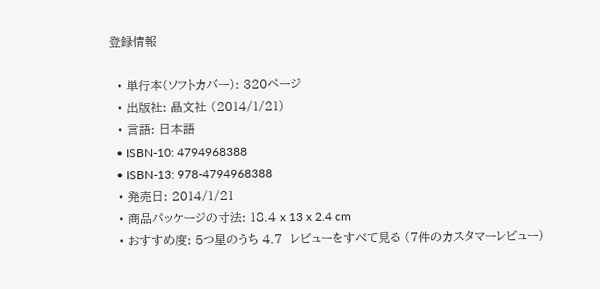登録情報

  • 単行本(ソフトカバー): 320ページ
  • 出版社: 晶文社 (2014/1/21)
  • 言語: 日本語
  • ISBN-10: 4794968388
  • ISBN-13: 978-4794968388
  • 発売日: 2014/1/21
  • 商品パッケージの寸法: 18.4 x 13 x 2.4 cm
  • おすすめ度: 5つ星のうち 4.7  レビューをすべて見る (7件のカスタマーレビュー)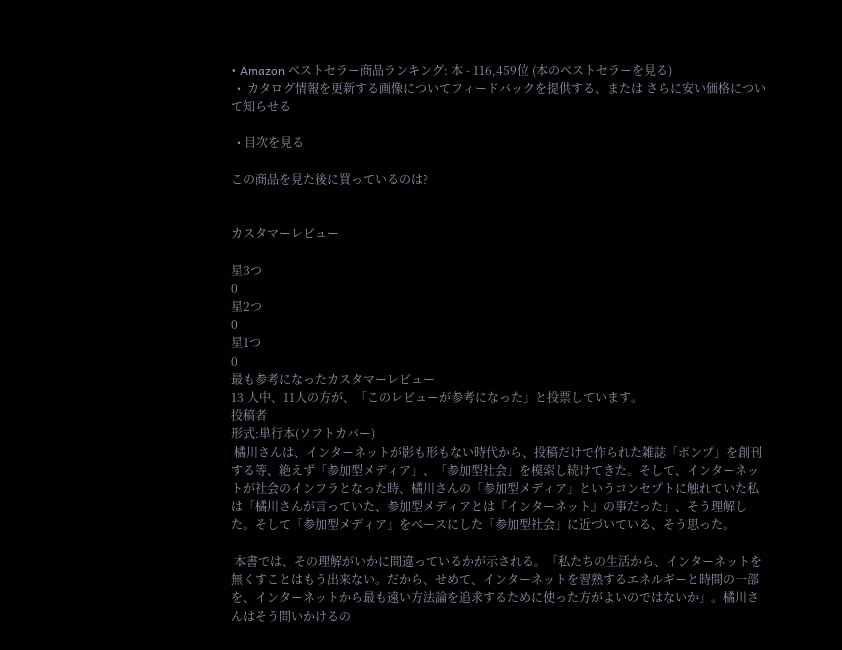• Amazon ベストセラー商品ランキング: 本 - 116,459位 (本のベストセラーを見る)
  •  カタログ情報を更新する画像についてフィードバックを提供する、または さらに安い価格について知らせる

  • 目次を見る

この商品を見た後に買っているのは?


カスタマーレビュー

星3つ
0
星2つ
0
星1つ
0
最も参考になったカスタマーレビュー
13 人中、11人の方が、「このレビューが参考になった」と投票しています。
投稿者
形式:単行本(ソフトカバー)
 橘川さんは、インターネットが影も形もない時代から、投稿だけで作られた雑誌「ポンプ」を創刊する等、絶えず「参加型メディア」、「参加型社会」を模索し続けてきた。そして、インターネットが社会のインフラとなった時、橘川さんの「参加型メディア」というコンセプトに触れていた私は「橘川さんが言っていた、参加型メディアとは『インターネット』の事だった」、そう理解した。そして「参加型メディア」をベースにした「参加型社会」に近づいている、そう思った。

 本書では、その理解がいかに間違っているかが示される。「私たちの生活から、インターネットを無くすことはもう出来ない。だから、せめて、インターネットを習熟するエネルギーと時間の一部を、インターネットから最も遠い方法論を追求するために使った方がよいのではないか」。橘川さんはそう問いかけるの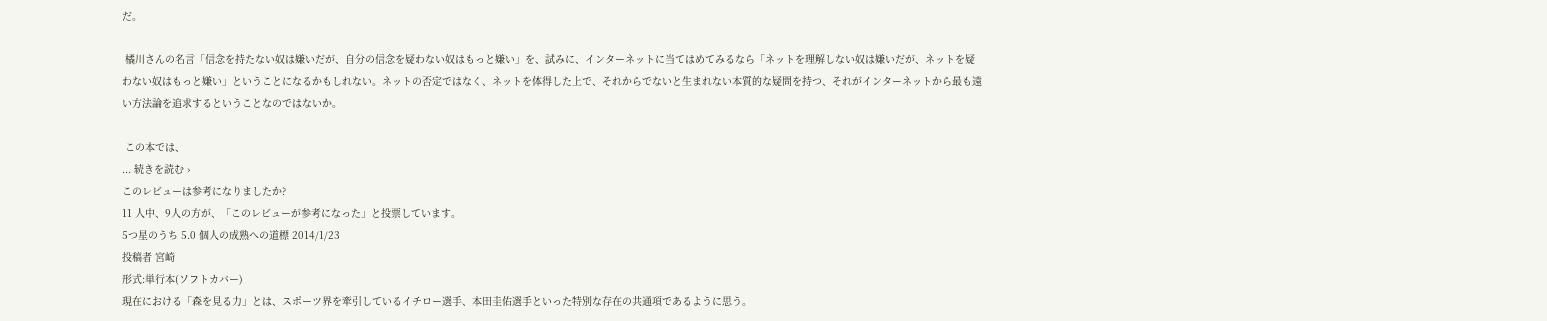だ。

 橘川さんの名言「信念を持たない奴は嫌いだが、自分の信念を疑わない奴はもっと嫌い」を、試みに、インターネットに当てはめてみるなら「ネットを理解しない奴は嫌いだが、ネットを疑わない奴はもっと嫌い」ということになるかもしれない。ネットの否定ではなく、ネットを体得した上で、それからでないと生まれない本質的な疑問を持つ、それがインターネットから最も遠い方法論を追求するということなのではないか。

 この本では、
... 続きを読む ›
このレビューは参考になりましたか?
11 人中、9人の方が、「このレビューが参考になった」と投票しています。
5つ星のうち 5.0 個人の成熟への道標 2014/1/23
投稿者 宮崎
形式:単行本(ソフトカバー)
現在における「森を見る力」とは、スポーツ界を牽引しているイチロー選手、本田圭佑選手といった特別な存在の共通項であるように思う。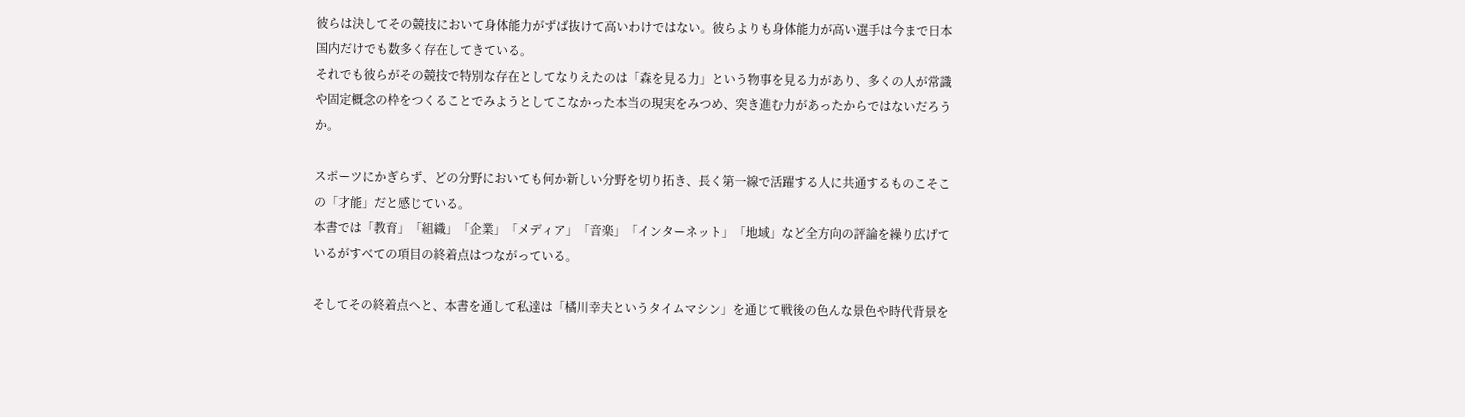彼らは決してその競技において身体能力がずば抜けて高いわけではない。彼らよりも身体能力が高い選手は今まで日本国内だけでも数多く存在してきている。
それでも彼らがその競技で特別な存在としてなりえたのは「森を見る力」という物事を見る力があり、多くの人が常識や固定概念の枠をつくることでみようとしてこなかった本当の現実をみつめ、突き進む力があったからではないだろうか。

スポーツにかぎらず、どの分野においても何か新しい分野を切り拓き、長く第一線で活躍する人に共通するものこそこの「才能」だと感じている。
本書では「教育」「組織」「企業」「メディア」「音楽」「インターネット」「地域」など全方向の評論を繰り広げているがすべての項目の終着点はつながっている。

そしてその終着点へと、本書を通して私達は「橘川幸夫というタイムマシン」を通じて戦後の色んな景色や時代背景を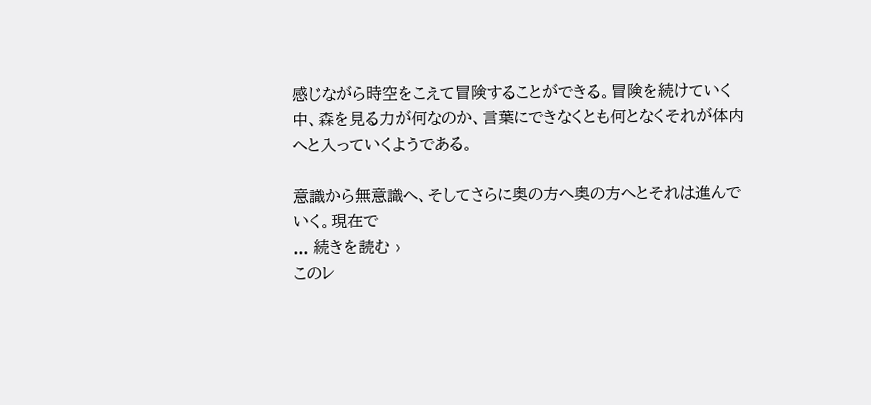感じながら時空をこえて冒険することができる。冒険を続けていく中、森を見る力が何なのか、言葉にできなくとも何となくそれが体内へと入っていくようである。

意識から無意識へ、そしてさらに奥の方へ奥の方へとそれは進んでいく。現在で
... 続きを読む ›
このレ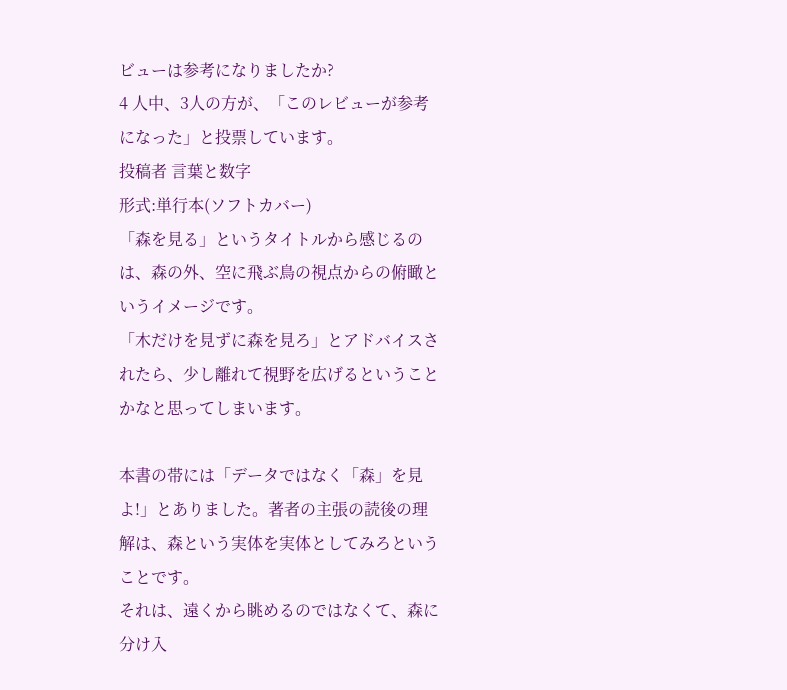ビューは参考になりましたか?
4 人中、3人の方が、「このレビューが参考になった」と投票しています。
投稿者 言葉と数字
形式:単行本(ソフトカバー)
「森を見る」というタイトルから感じるのは、森の外、空に飛ぶ鳥の視点からの俯瞰というイメージです。
「木だけを見ずに森を見ろ」とアドバイスされたら、少し離れて視野を広げるということかなと思ってしまいます。

本書の帯には「データではなく「森」を見よ!」とありました。著者の主張の読後の理解は、森という実体を実体としてみろということです。
それは、遠くから眺めるのではなくて、森に分け入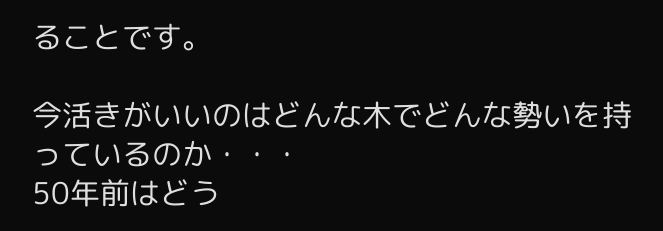ることです。

今活きがいいのはどんな木でどんな勢いを持っているのか・・・
50年前はどう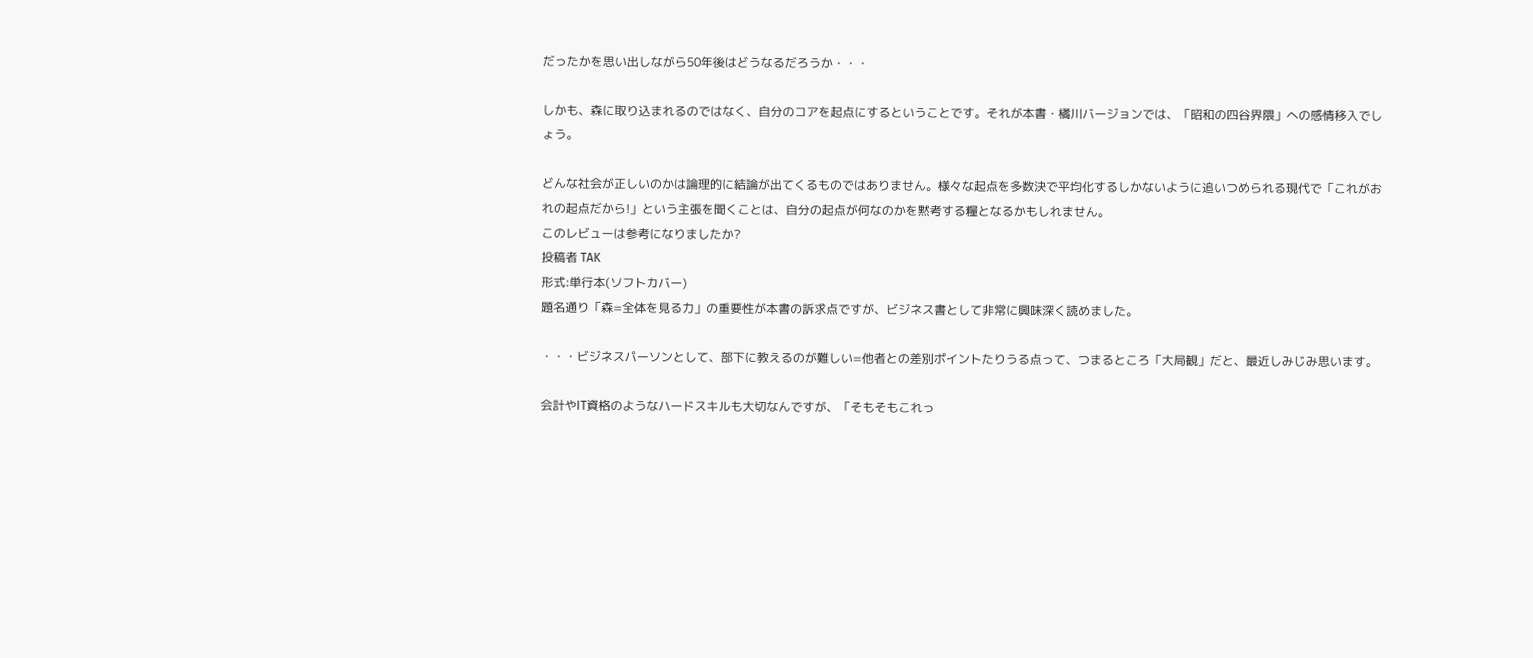だったかを思い出しながら50年後はどうなるだろうか・・・

しかも、森に取り込まれるのではなく、自分のコアを起点にするということです。それが本書・橘川バージョンでは、「昭和の四谷界隈」への感情移入でしょう。

どんな社会が正しいのかは論理的に結論が出てくるものではありません。様々な起点を多数決で平均化するしかないように追いつめられる現代で「これがおれの起点だから!」という主張を聞くことは、自分の起点が何なのかを黙考する糧となるかもしれません。
このレビューは参考になりましたか?
投稿者 TAK
形式:単行本(ソフトカバー)
題名通り「森=全体を見る力」の重要性が本書の訴求点ですが、ビジネス書として非常に興味深く読めました。

・・・ビジネスパーソンとして、部下に教えるのが難しい=他者との差別ポイントたりうる点って、つまるところ「大局観」だと、最近しみじみ思います。

会計やIT資格のようなハードスキルも大切なんですが、「そもそもこれっ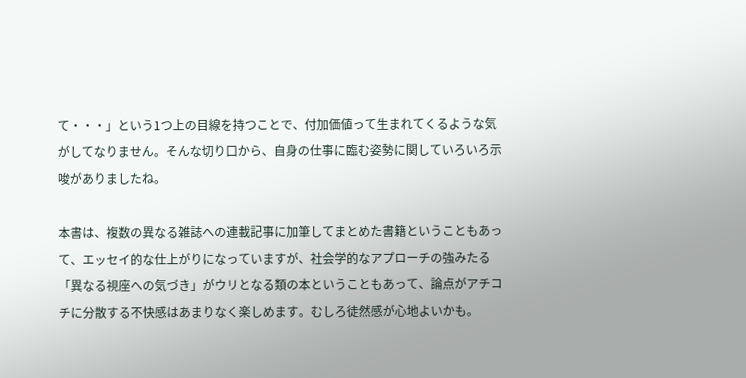て・・・」という1つ上の目線を持つことで、付加価値って生まれてくるような気がしてなりません。そんな切り口から、自身の仕事に臨む姿勢に関していろいろ示唆がありましたね。

本書は、複数の異なる雑誌への連載記事に加筆してまとめた書籍ということもあって、エッセイ的な仕上がりになっていますが、社会学的なアプローチの強みたる「異なる視座への気づき」がウリとなる類の本ということもあって、論点がアチコチに分散する不快感はあまりなく楽しめます。むしろ徒然感が心地よいかも。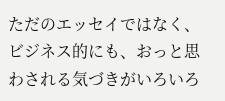ただのエッセイではなく、ビジネス的にも、おっと思わされる気づきがいろいろ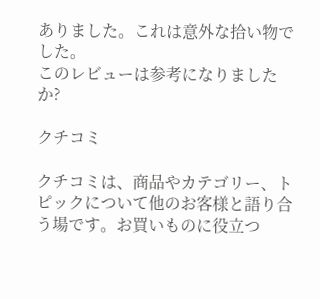ありました。これは意外な拾い物でした。
このレビューは参考になりましたか?

クチコミ

クチコミは、商品やカテゴリー、トピックについて他のお客様と語り合う場です。お買いものに役立つ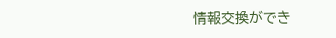情報交換ができ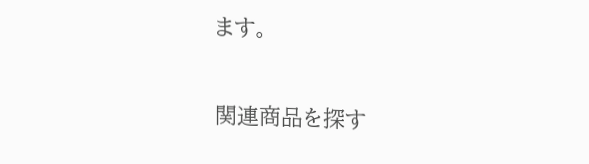ます。

関連商品を探す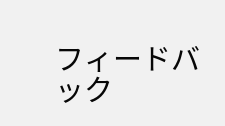フィードバック